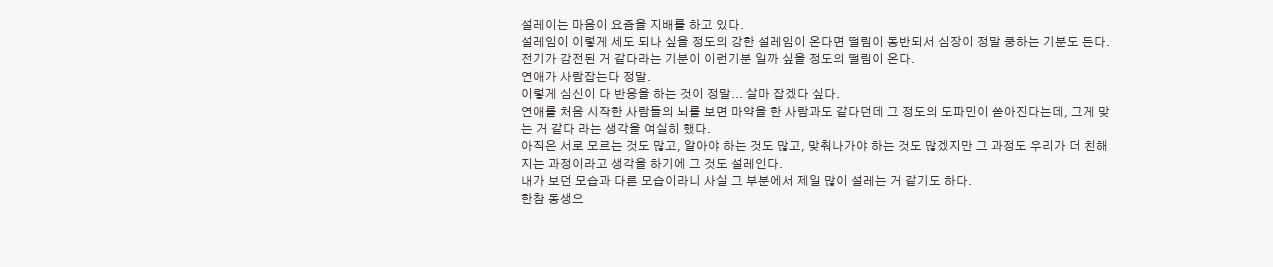설레이는 마음이 요즘을 지배를 하고 있다.
설레임이 이렇게 세도 되나 싶을 정도의 강한 설레임이 온다면 떨림이 동반되서 심장이 정말 쿵하는 기분도 든다.
전기가 감전된 거 같다라는 기분이 이런기분 일까 싶을 정도의 떨림이 온다.
연애가 사람잡는다 정말.
이렇게 심신이 다 반응을 하는 것이 정말... 살마 잡겠다 싶다.
연애를 처음 시작한 사람들의 뇌를 보면 마약을 한 사람과도 같다던데 그 정도의 도파민이 쏟아진다는데, 그게 맞는 거 같다 라는 생각을 여실히 했다.
아직은 서로 모르는 것도 많고, 알아야 하는 것도 많고, 맞춰나가야 하는 것도 많겠지만 그 과정도 우리가 더 친해지는 과정이라고 생각을 하기에 그 것도 설레인다.
내가 보던 모습과 다른 모습이라니 사실 그 부분에서 제일 많이 설레는 거 같기도 하다.
한참 동생으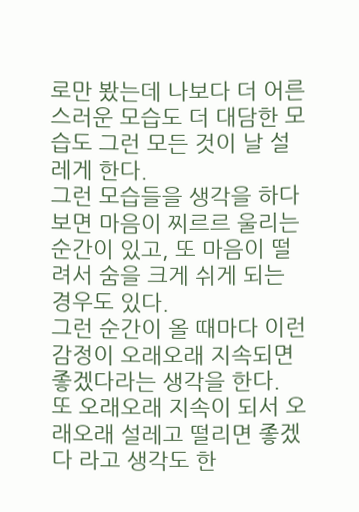로만 봤는데 나보다 더 어른스러운 모습도 더 대담한 모습도 그런 모든 것이 날 설레게 한다.
그런 모습들을 생각을 하다보면 마음이 찌르르 울리는 순간이 있고, 또 마음이 떨려서 숨을 크게 쉬게 되는 경우도 있다.
그런 순간이 올 때마다 이런 감정이 오래오래 지속되면 좋겠다라는 생각을 한다.
또 오래오래 지속이 되서 오래오래 설레고 떨리면 좋겠다 라고 생각도 한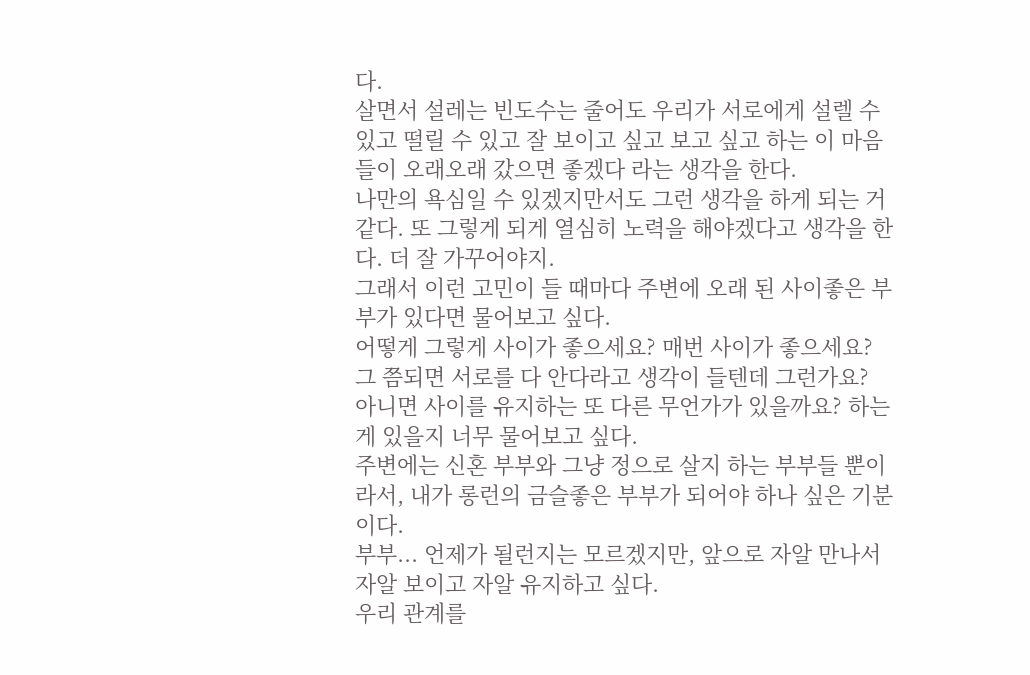다.
살면서 설레는 빈도수는 줄어도 우리가 서로에게 설렐 수 있고 떨릴 수 있고 잘 보이고 싶고 보고 싶고 하는 이 마음들이 오래오래 갔으면 좋겠다 라는 생각을 한다.
나만의 욕심일 수 있겠지만서도 그런 생각을 하게 되는 거 같다. 또 그렇게 되게 열심히 노력을 해야겠다고 생각을 한다. 더 잘 가꾸어야지.
그래서 이런 고민이 들 때마다 주변에 오래 된 사이좋은 부부가 있다면 물어보고 싶다.
어떻게 그렇게 사이가 좋으세요? 매번 사이가 좋으세요? 그 쯤되면 서로를 다 안다라고 생각이 들텐데 그런가요? 아니면 사이를 유지하는 또 다른 무언가가 있을까요? 하는게 있을지 너무 물어보고 싶다.
주변에는 신혼 부부와 그냥 정으로 살지 하는 부부들 뿐이라서, 내가 롱런의 금슬좋은 부부가 되어야 하나 싶은 기분이다.
부부... 언제가 될런지는 모르겠지만, 앞으로 자알 만나서 자알 보이고 자알 유지하고 싶다.
우리 관계를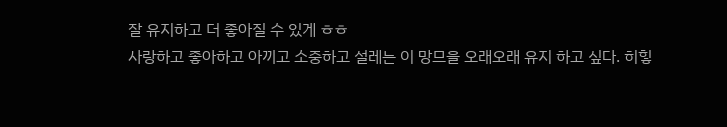잘 유지하고 더 좋아질 수 있게 ㅎㅎ
사랑하고 좋아하고 아끼고 소중하고 설레는 이 망므을 오래오래 유지 하고 싶다. 히힣